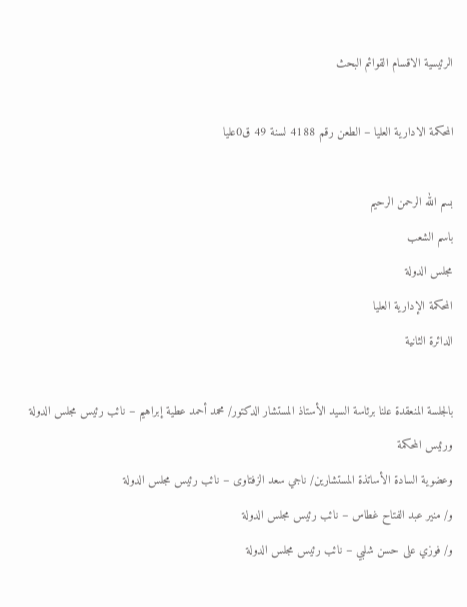الرئيسية الاقسام القوائم البحث

المحكمة الادارية العليا – الطعن رقم 4188 لسنة 49 ق0عليا

بسم الله الرحمن الرحيم
باسم الشعب
مجلس الدولة
المحكمة الإدارية العليا
الدائرة الثانية

بالجلسة المنعقدة علنا برئاسة السيد الأستاذ المستشار الدكتور/ محمد أحمد عطية إبراهيم – نائب رئيس مجلس الدولة ورئيس المحكمة
وعضوية السادة الأساتذة المستشارين/ ناجي سعد الزفتاوى – نائب رئيس مجلس الدولة
و/ منير عبد الفتاح غطاس – نائب رئيس مجلس الدولة
و/ فوزي على حسن شلبي – نائب رئيس مجلس الدولة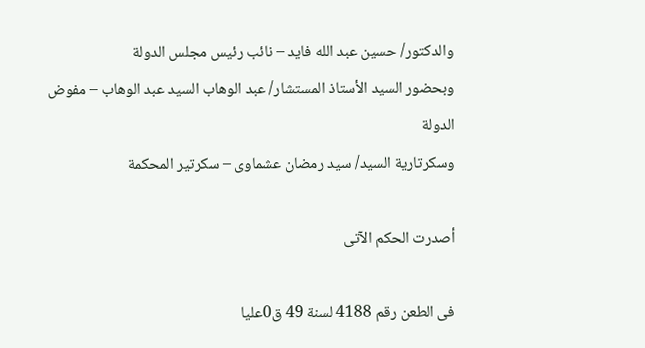والدكتور/ حسين عبد الله فايد – نائب رئيس مجلس الدولة
وبحضور السيد الأستاذ المستشار/ عبد الوهاب السيد عبد الوهاب – مفوض الدولة
وسكرتارية السيد/ سيد رمضان عشماوى – سكرتير المحكمة

أصدرت الحكم الآتى

فى الطعن رقم 4188 لسنة 49 ق0عليا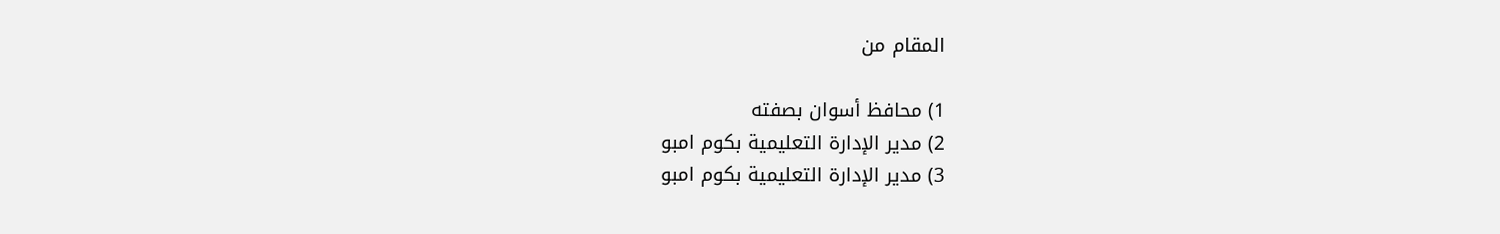المقام من

1) محافظ أسوان بصفته
2) مدير الإدارة التعليمية بكوم امبو
3) مدير الإدارة التعليمية بكوم امبو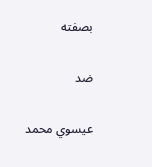بصفته

ضد

عيسوي محمد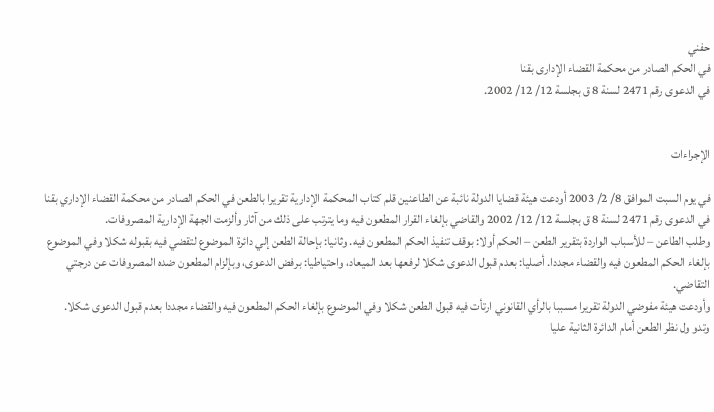حفني
في الحكم الصادر من محكمة القضاء الإدارى بقنا
في الدعوى رقم 2471 لسنة 8 ق بجلسة 12/ 12/ 2002.


الإجراءات

في يوم السبت الموافق 8/ 2/ 2003 أودعت هيئة قضايا الدولة نائبة عن الطاعنين قلم كتاب المحكمة الإدارية تقريرا بالطعن في الحكم الصادر من محكمة القضاء الإداري بقنا في الدعوى رقم 2471 لسنة 8 ق بجلسة 12/ 12/ 2002 والقاضي بإلغاء القرار المطعون فيه وما يترتب على ذلك من آثار وألزمت الجهة الإدارية المصروفات.
وطلب الطاعن – للأسباب الواردة بتقرير الطعن – الحكم أولا: بوقف تنفيذ الحكم المطعون فيه. وثانيا: بإحالة الطعن إلي دائرة الموضوع لتقضي فيه بقبوله شكلا وفي الموضوع بإلغاء الحكم المطعون فيه والقضاء مجددا. أصليا: بعدم قبول الدعوى شكلا لرفعها بعد الميعاد، واحتياطيا: برفض الدعوى، وبإلزام المطعون ضده المصروفات عن درجتي التقاضي.
وأودعت هيئة مفوضي الدولة تقريرا مسببا بالرأي القانوني ارتأت فيه قبول الطعن شكلا وفي الموضوع بإلغاء الحكم المطعون فيه والقضاء مجددا بعدم قبول الدعوى شكلا.
وتدو ول نظر الطعن أمام الدائرة الثانية عليا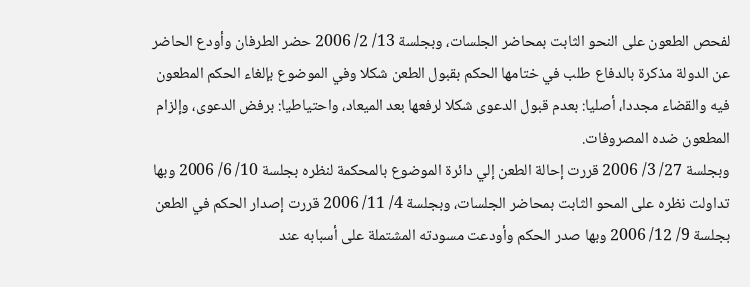لفحص الطعون على النحو الثابت بمحاضر الجلسات، وبجلسة 13/ 2/ 2006 حضر الطرفان وأودع الحاضر عن الدولة مذكرة بالدفاع طلب في ختامها الحكم بقبول الطعن شكلا وفي الموضوع بإلغاء الحكم المطعون فيه والقضاء مجددا، أصليا: بعدم قبول الدعوى شكلا لرفعها بعد الميعاد، واحتياطيا: برفض الدعوى، وإلزام المطعون ضده المصروفات.
وبجلسة 27/ 3/ 2006 قررت إحالة الطعن إلي دائرة الموضوع بالمحكمة لنظره بجلسة 10/ 6/ 2006 وبها تداولت نظره على المحو الثابت بمحاضر الجلسات، وبجلسة 4/ 11/ 2006 قررت إصدار الحكم في الطعن بجلسة 9/ 12/ 2006 وبها صدر الحكم وأودعت مسودته المشتملة على أسبابه عند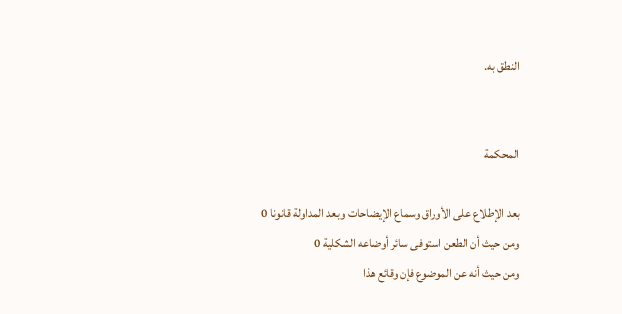النطق به.


المحكمة

بعد الإطلاع على الأوراق وسماع الإيضاحات وبعد المداولة قانونا 0
ومن حيث أن الطعن استوفى سائر أوضاعه الشكلية 0
ومن حيث أنه عن الموضوع فإن وقائع هذا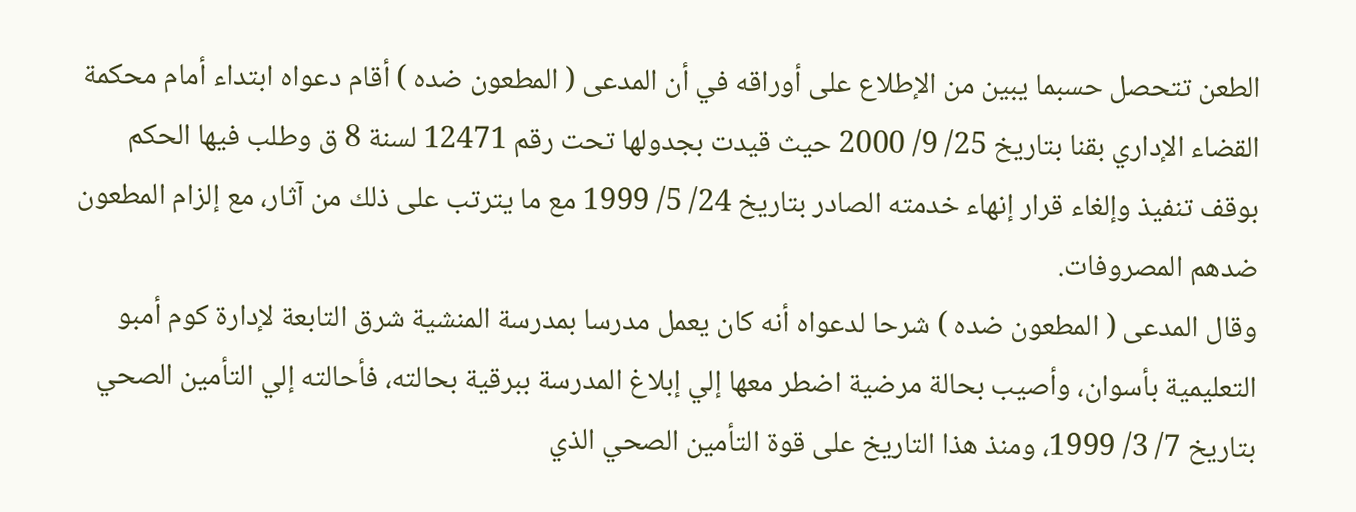الطعن تتحصل حسبما يبين من الإطلاع على أوراقه في أن المدعى ( المطعون ضده ) أقام دعواه ابتداء أمام محكمة القضاء الإداري بقنا بتاريخ 25/ 9/ 2000 حيث قيدت بجدولها تحت رقم 12471 لسنة 8 ق وطلب فيها الحكم بوقف تنفيذ وإلغاء قرار إنهاء خدمته الصادر بتاريخ 24/ 5/ 1999 مع ما يترتب على ذلك من آثار، مع إلزام المطعون ضدهم المصروفات.
وقال المدعى ( المطعون ضده ) شرحا لدعواه أنه كان يعمل مدرسا بمدرسة المنشية شرق التابعة لإدارة كوم أمبو التعليمية بأسوان، وأصيب بحالة مرضية اضطر معها إلي إبلاغ المدرسة ببرقية بحالته، فأحالته إلي التأمين الصحي بتاريخ 7/ 3/ 1999، ومنذ هذا التاريخ على قوة التأمين الصحي الذي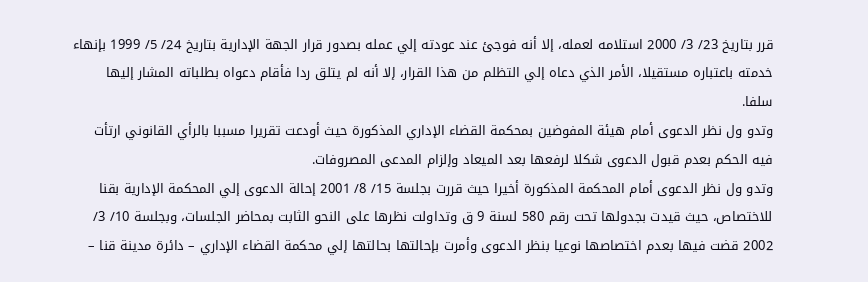قرر بتاريخ 23/ 3/ 2000 استلامه لعمله، إلا أنه فوجئ عند عودته إلي عمله بصدور قرار الجهة الإدارية بتاريخ 24/ 5/ 1999 بإنهاء خدمته باعتباره مستقيلا، الأمر الذي دعاه إلي التظلم من هذا القرار، إلا أنه لم يتلق ردا فأقام دعواه بطلباته المشار إليها سلفا.
وتدو ول نظر الدعوى أمام هيئة المفوضين بمحكمة القضاء الإداري المذكورة حيث أودعت تقريرا مسببا بالرأي القانوني ارتأت فيه الحكم بعدم قبول الدعوى شكلا لرفعها بعد الميعاد وإلزام المدعى المصروفات.
وتدو ول نظر الدعوى أمام المحكمة المذكورة أخيرا حيث قررت بجلسة 15/ 8/ 2001 إحالة الدعوى إلي المحكمة الإدارية بقنا للاختصاص، حيث قيدت بجدولها تحت رقم 580 لسنة 9 ق وتداولت نظرها على النحو الثابت بمحاضر الجلسات، وبجلسة 10/ 3/ 2002 قضت فيها بعدم اختصاصها نوعيا بنظر الدعوى وأمرت بإحالتها بحالتها إلي محكمة القضاء الإداري – دائرة مدينة قنا –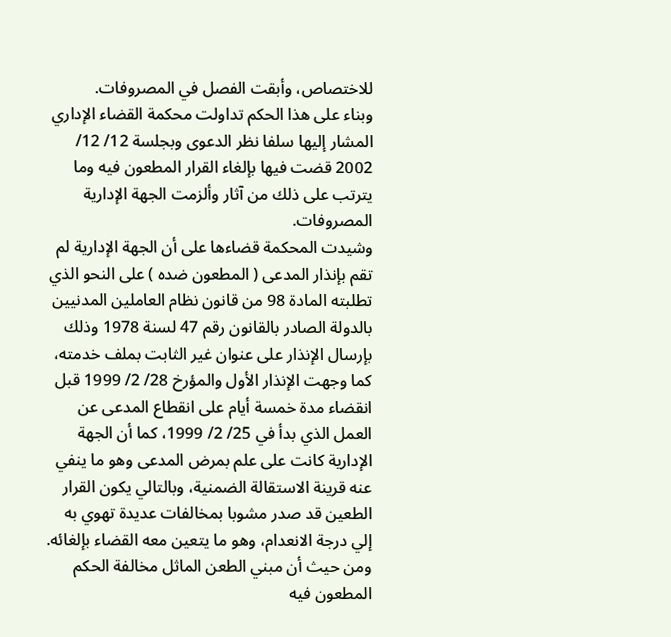للاختصاص، وأبقت الفصل في المصروفات.
وبناء على هذا الحكم تداولت محكمة القضاء الإداري المشار إليها سلفا نظر الدعوى وبجلسة 12/ 12/ 2002 قضت فيها بإلغاء القرار المطعون فيه وما يترتب على ذلك من آثار وألزمت الجهة الإدارية المصروفات.
وشيدت المحكمة قضاءها على أن الجهة الإدارية لم تقم بإنذار المدعى ( المطعون ضده ) على النحو الذي تطلبته المادة 98 من قانون نظام العاملين المدنيين بالدولة الصادر بالقانون رقم 47 لسنة 1978 وذلك بإرسال الإنذار على عنوان غير الثابت بملف خدمته، كما وجهت الإنذار الأول والمؤرخ 28/ 2/ 1999 قبل انقضاء مدة خمسة أيام على انقطاع المدعى عن العمل الذي بدأ في 25/ 2/ 1999، كما أن الجهة الإدارية كانت على علم بمرض المدعى وهو ما ينفي عنه قرينة الاستقالة الضمنية، وبالتالي يكون القرار الطعين قد صدر مشوبا بمخالفات عديدة تهوي به إلي درجة الانعدام، وهو ما يتعين معه القضاء بإلغائه.
ومن حيث أن مبني الطعن الماثل مخالفة الحكم المطعون فيه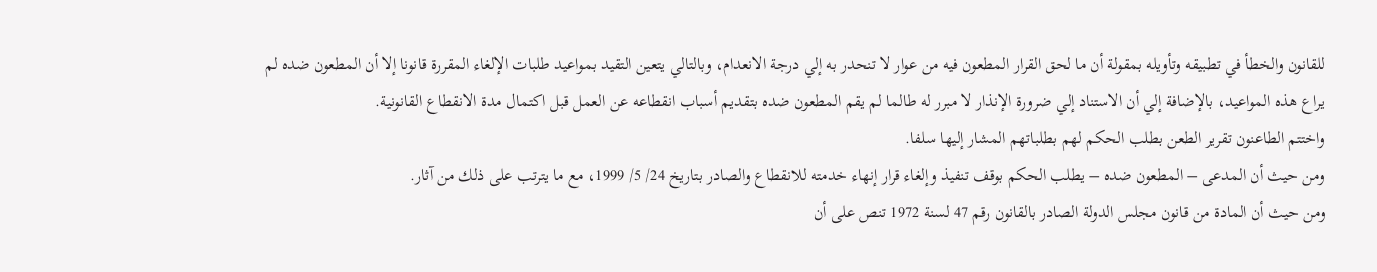للقانون والخطأ في تطبيقه وتأويله بمقولة أن ما لحق القرار المطعون فيه من عوار لا تنحدر به إلي درجة الانعدام، وبالتالي يتعين التقيد بمواعيد طلبات الإلغاء المقررة قانونا إلا أن المطعون ضده لم يراع هذه المواعيد، بالإضافة إلي أن الاستناد إلي ضرورة الإنذار لا مبرر له طالما لم يقم المطعون ضده بتقديم أسباب انقطاعه عن العمل قبل اكتمال مدة الانقطاع القانونية.
واختتم الطاعنون تقرير الطعن بطلب الحكم لهم بطلباتهم المشار إليها سلفا.
ومن حيث أن المدعى – المطعون ضده – يطلب الحكم بوقف تنفيذ وإلغاء قرار إنهاء خدمته للانقطاع والصادر بتاريخ 24/ 5/ 1999، مع ما يترتب على ذلك من آثار.
ومن حيث أن المادة من قانون مجلس الدولة الصادر بالقانون رقم 47 لسنة 1972 تنص على أن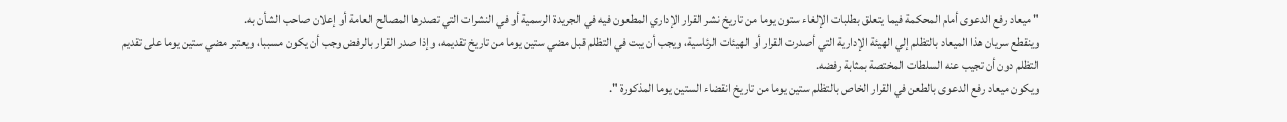" ميعاد رفع الدعوى أمام المحكمة فيما يتعلق بطلبات الإلغاء ستون يوما من تاريخ نشر القرار الإداري المطعون فيه في الجريدة الرسمية أو في النشرات التي تصدرها المصالح العامة أو إعلان صاحب الشأن به.
وينقطع سريان هذا الميعاد بالتظلم إلي الهيئة الإدارية التي أصدرت القرار أو الهيئات الرئاسية، ويجب أن يبت في التظلم قبل مضي ستين يوما من تاريخ تقديمه، وإذا صدر القرار بالرفض وجب أن يكون مسببا، ويعتبر مضي ستين يوما على تقديم التظلم دون أن تجيب عنه السلطات المختصة بمثابة رفضه.
ويكون ميعاد رفع الدعوى بالطعن في القرار الخاص بالتظلم ستين يوما من تاريخ انقضاء الستين يوما المذكورة ".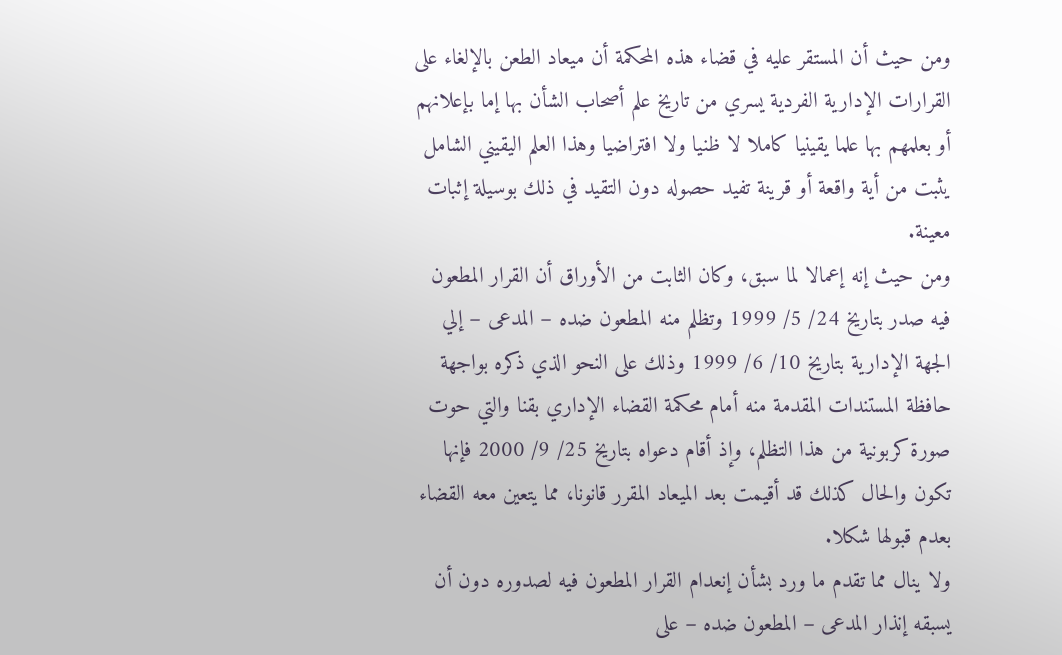ومن حيث أن المستقر عليه في قضاء هذه المحكمة أن ميعاد الطعن بالإلغاء على القرارات الإدارية الفردية يسري من تاريخ علم أصحاب الشأن بها إما بإعلانهم أو بعلمهم بها علما يقينيا كاملا لا ظنيا ولا افتراضيا وهذا العلم اليقيني الشامل يثبت من أية واقعة أو قرينة تفيد حصوله دون التقيد في ذلك بوسيلة إثبات معينة.
ومن حيث إنه إعمالا لما سبق، وكان الثابت من الأوراق أن القرار المطعون فيه صدر بتاريخ 24/ 5/ 1999 وتظلم منه المطعون ضده – المدعى – إلي الجهة الإدارية بتاريخ 10/ 6/ 1999 وذلك على النحو الذي ذكره بواجهة حافظة المستندات المقدمة منه أمام محكمة القضاء الإداري بقنا والتي حوت صورة كربونية من هذا التظلم، وإذ أقام دعواه بتاريخ 25/ 9/ 2000 فإنها تكون والحال كذلك قد أقيمت بعد الميعاد المقرر قانونا، مما يتعين معه القضاء بعدم قبولها شكلا.
ولا ينال مما تقدم ما ورد بشأن إنعدام القرار المطعون فيه لصدوره دون أن يسبقه إنذار المدعى – المطعون ضده – على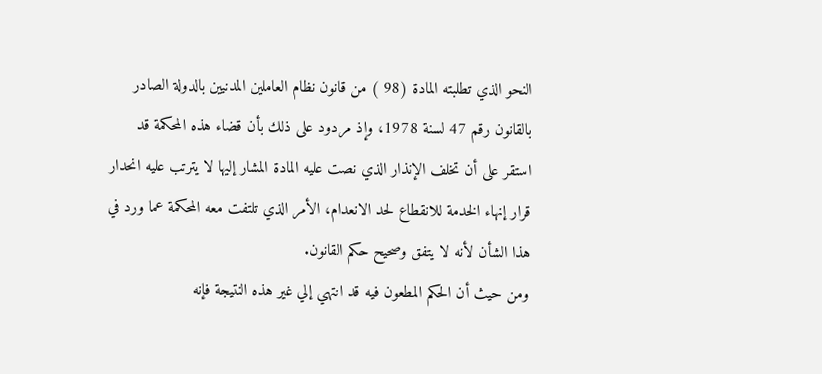النحو الذي تطلبته المادة (98 ) من قانون نظام العاملين المدنيين بالدولة الصادر بالقانون رقم 47 لسنة 1978، وإذ مردود على ذلك بأن قضاء هذه المحكمة قد استقر على أن تخلف الإنذار الذي نصت عليه المادة المشار إليها لا يترتب عليه انحدار قرار إنهاء الخدمة للانقطاع لحد الانعدام، الأمر الذي تلتفت معه المحكمة عما ورد في هذا الشأن لأنه لا يتفق وصحيح حكم القانون.
ومن حيث أن الحكم المطعون فيه قد انتهي إلي غير هذه النتيجة فإنه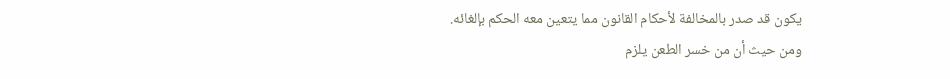يكون قد صدر بالمخالفة لأحكام القانون مما يتعين معه الحكم بإلغائه.
ومن حيث أن من خسر الطعن يلزم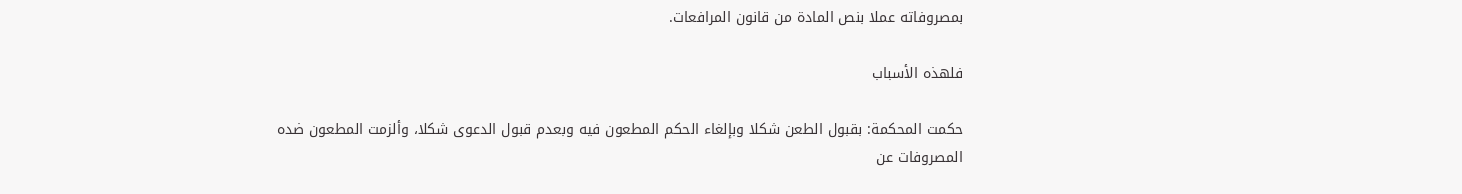بمصروفاته عملا بنص المادة من قانون المرافعات.

فلهذه الأسباب

حكمت المحكمة: بقبول الطعن شكلا وبإلغاء الحكم المطعون فيه وبعدم قبول الدعوى شكلا، وألزمت المطعون ضده المصروفات عن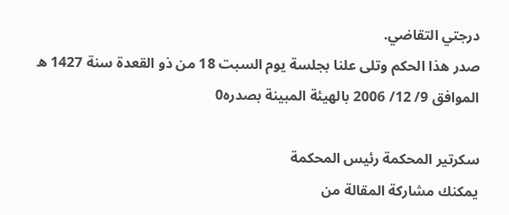درجتي التقاضي.
صدر هذا الحكم وتلى علنا بجلسة يوم السبت 18 من ذو القعدة سنة 1427 ه الموافق 9/ 12/ 2006 بالهيئة المبينة بصدره0

سكرتير المحكمة رئيس المحكمة
يمكنك مشاركة المقالة من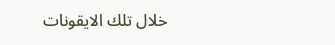خلال تلك الايقونات